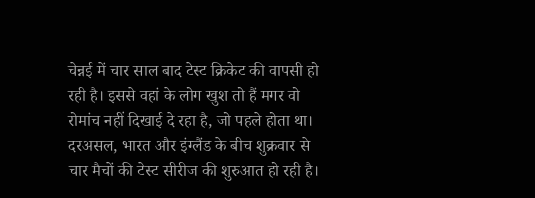चेन्नई में चार साल बाद टेस्ट क्रिकेट की वापसी हो रही है। इससे वहां के लोग खुश तो हैं मगर वो रोमांच नहीं दिखाई दे रहा है, जो पहले होता था।
दरअसल, भारत और इंग्लैंड के बीच शुक्रवार से चार मैचों की टेस्ट सीरीज की शुरुआत हो रही है।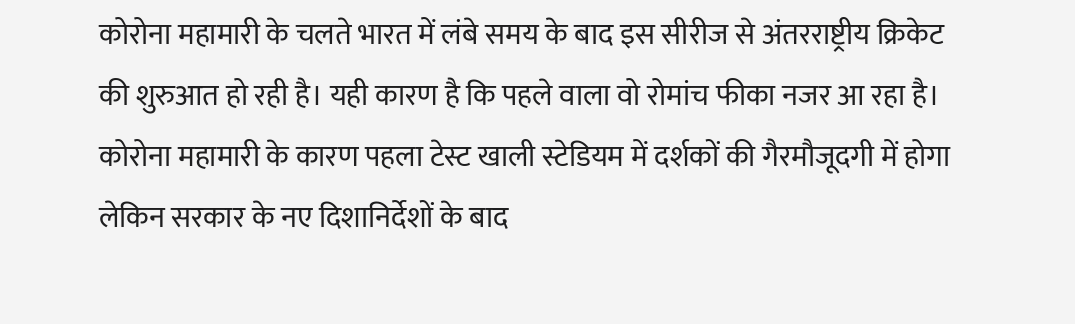कोरोना महामारी के चलते भारत में लंबे समय के बाद इस सीरीज से अंतरराष्ट्रीय क्रिकेट की शुरुआत हो रही है। यही कारण है कि पहले वाला वो रोमांच फीका नजर आ रहा है।
कोरोना महामारी के कारण पहला टेस्ट खाली स्टेडियम में दर्शकों की गैरमौजूदगी में होगा लेकिन सरकार के नए दिशानिर्देशों के बाद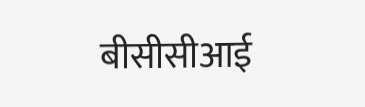बीसीसीआई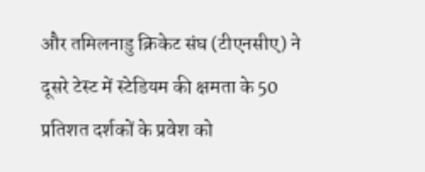और तमिलनाडु क्रिकेट संघ (टीएनसीए) ने दूसरे टेस्ट में स्टेडियम की क्षमता के 50 प्रतिशत दर्शकों के प्रवेश को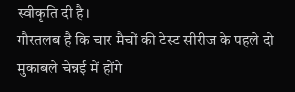स्वीकृति दी है।
गौरतलब है कि चार मैचों की टेस्ट सीरीज के पहले दो मुकाबले चेन्नई में होंगे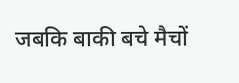जबकि बाकी बचे मैचों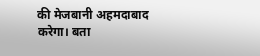की मेजबानी अहमदाबाद करेगा। बता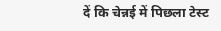दें कि चेन्नई में पिछला टेस्ट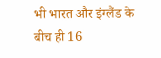भी भारत और इंग्लैंड के बीच ही 16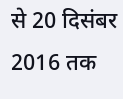से 20 दिसंबर 2016 तक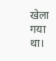खेला गया था।